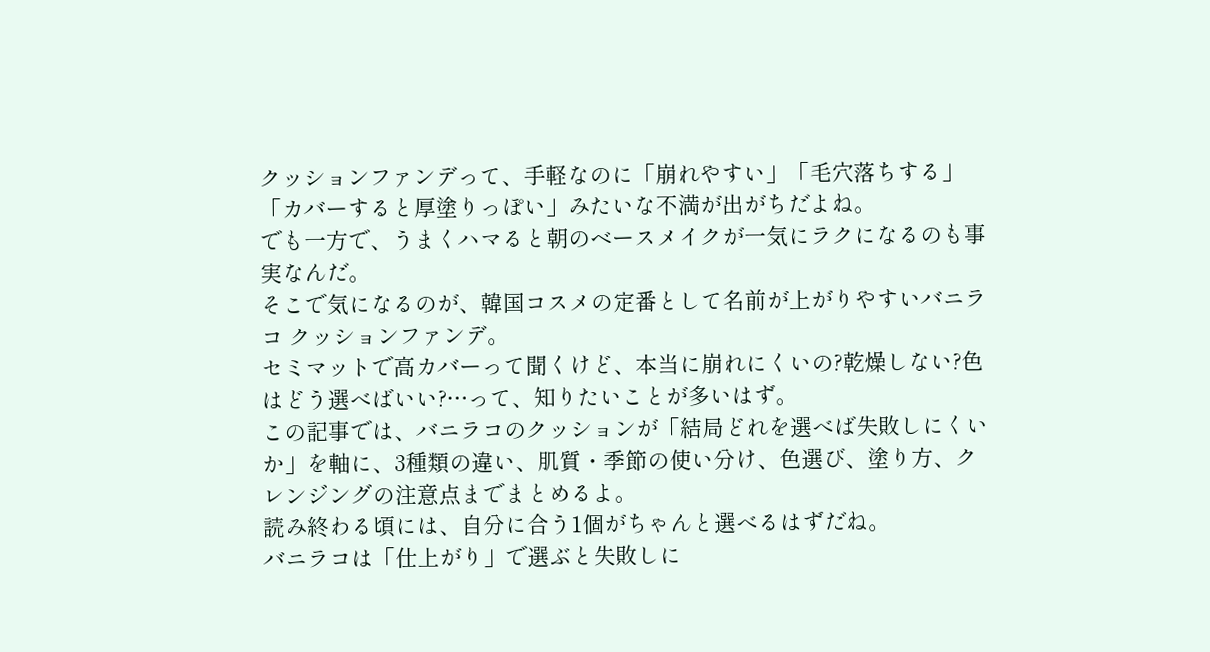クッションファンデって、手軽なのに「崩れやすい」「毛穴落ちする」「カバーすると厚塗りっぽい」みたいな不満が出がちだよね。
でも一方で、うまくハマると朝のベースメイクが一気にラクになるのも事実なんだ。
そこで気になるのが、韓国コスメの定番として名前が上がりやすいバニラコ クッションファンデ。
セミマットで高カバーって聞くけど、本当に崩れにくいの?乾燥しない?色はどう選べばいい?…って、知りたいことが多いはず。
この記事では、バニラコのクッションが「結局どれを選べば失敗しにくいか」を軸に、3種類の違い、肌質・季節の使い分け、色選び、塗り方、クレンジングの注意点までまとめるよ。
読み終わる頃には、自分に合う1個がちゃんと選べるはずだね。
バニラコは「仕上がり」で選ぶと失敗しに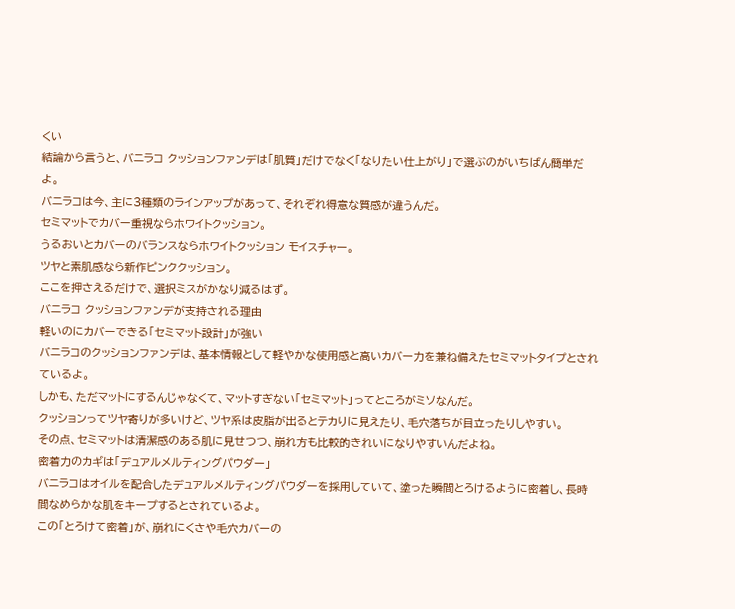くい
結論から言うと、バニラコ クッションファンデは「肌質」だけでなく「なりたい仕上がり」で選ぶのがいちばん簡単だよ。
バニラコは今、主に3種類のラインアップがあって、それぞれ得意な質感が違うんだ。
セミマットでカバー重視ならホワイトクッション。
うるおいとカバーのバランスならホワイトクッション モイスチャー。
ツヤと素肌感なら新作ピンククッション。
ここを押さえるだけで、選択ミスがかなり減るはず。
バニラコ クッションファンデが支持される理由
軽いのにカバーできる「セミマット設計」が強い
バニラコのクッションファンデは、基本情報として軽やかな使用感と高いカバー力を兼ね備えたセミマットタイプとされているよ。
しかも、ただマットにするんじゃなくて、マットすぎない「セミマット」ってところがミソなんだ。
クッションってツヤ寄りが多いけど、ツヤ系は皮脂が出るとテカりに見えたり、毛穴落ちが目立ったりしやすい。
その点、セミマットは清潔感のある肌に見せつつ、崩れ方も比較的きれいになりやすいんだよね。
密着力のカギは「デュアルメルティングパウダー」
バニラコはオイルを配合したデュアルメルティングパウダーを採用していて、塗った瞬間とろけるように密着し、長時間なめらかな肌をキープするとされているよ。
この「とろけて密着」が、崩れにくさや毛穴カバーの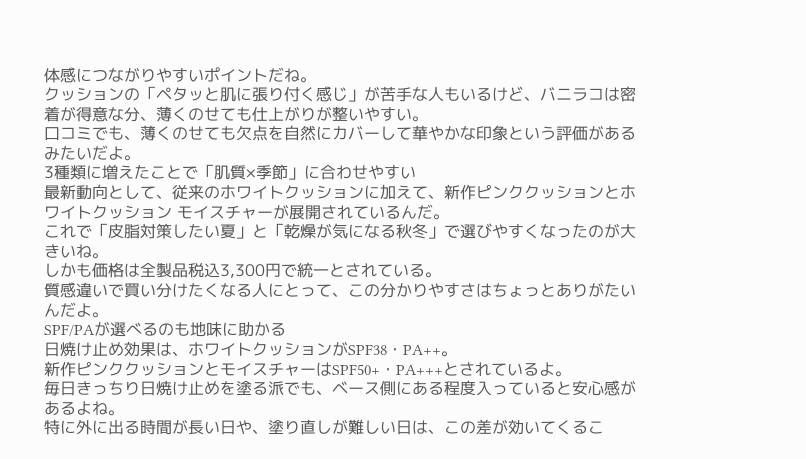体感につながりやすいポイントだね。
クッションの「ペタッと肌に張り付く感じ」が苦手な人もいるけど、バニラコは密着が得意な分、薄くのせても仕上がりが整いやすい。
口コミでも、薄くのせても欠点を自然にカバーして華やかな印象という評価があるみたいだよ。
3種類に増えたことで「肌質×季節」に合わせやすい
最新動向として、従来のホワイトクッションに加えて、新作ピンククッションとホワイトクッション モイスチャーが展開されているんだ。
これで「皮脂対策したい夏」と「乾燥が気になる秋冬」で選びやすくなったのが大きいね。
しかも価格は全製品税込3,300円で統一とされている。
質感違いで買い分けたくなる人にとって、この分かりやすさはちょっとありがたいんだよ。
SPF/PAが選べるのも地味に助かる
日焼け止め効果は、ホワイトクッションがSPF38・PA++。
新作ピンククッションとモイスチャーはSPF50+・PA+++とされているよ。
毎日きっちり日焼け止めを塗る派でも、ベース側にある程度入っていると安心感があるよね。
特に外に出る時間が長い日や、塗り直しが難しい日は、この差が効いてくるこ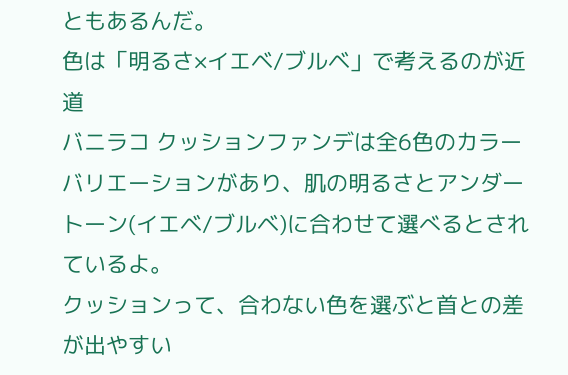ともあるんだ。
色は「明るさ×イエベ/ブルベ」で考えるのが近道
バニラコ クッションファンデは全6色のカラーバリエーションがあり、肌の明るさとアンダートーン(イエベ/ブルベ)に合わせて選べるとされているよ。
クッションって、合わない色を選ぶと首との差が出やすい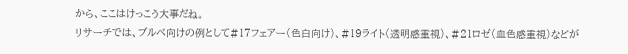から、ここはけっこう大事だね。
リサーチでは、ブルベ向けの例として#17フェアー(色白向け)、#19ライト(透明感重視)、#21ロゼ(血色感重視)などが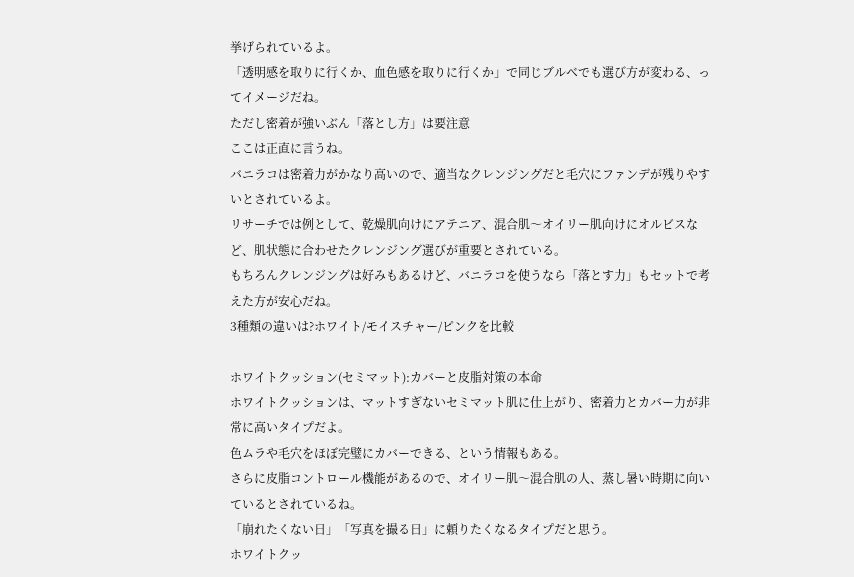挙げられているよ。
「透明感を取りに行くか、血色感を取りに行くか」で同じブルベでも選び方が変わる、ってイメージだね。
ただし密着が強いぶん「落とし方」は要注意
ここは正直に言うね。
バニラコは密着力がかなり高いので、適当なクレンジングだと毛穴にファンデが残りやすいとされているよ。
リサーチでは例として、乾燥肌向けにアテニア、混合肌〜オイリー肌向けにオルビスなど、肌状態に合わせたクレンジング選びが重要とされている。
もちろんクレンジングは好みもあるけど、バニラコを使うなら「落とす力」もセットで考えた方が安心だね。
3種類の違いは?ホワイト/モイスチャー/ピンクを比較

ホワイトクッション(セミマット):カバーと皮脂対策の本命
ホワイトクッションは、マットすぎないセミマット肌に仕上がり、密着力とカバー力が非常に高いタイプだよ。
色ムラや毛穴をほぼ完璧にカバーできる、という情報もある。
さらに皮脂コントロール機能があるので、オイリー肌〜混合肌の人、蒸し暑い時期に向いているとされているね。
「崩れたくない日」「写真を撮る日」に頼りたくなるタイプだと思う。
ホワイトクッ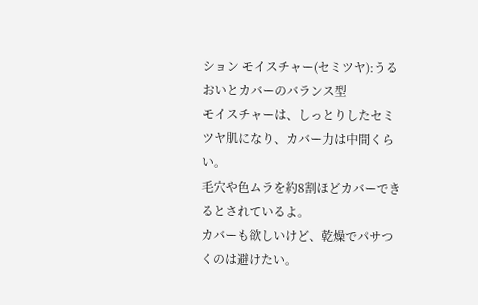ション モイスチャー(セミツヤ):うるおいとカバーのバランス型
モイスチャーは、しっとりしたセミツヤ肌になり、カバー力は中間くらい。
毛穴や色ムラを約8割ほどカバーできるとされているよ。
カバーも欲しいけど、乾燥でパサつくのは避けたい。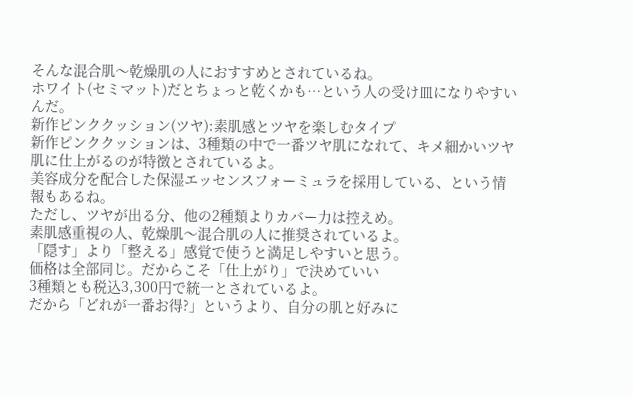そんな混合肌〜乾燥肌の人におすすめとされているね。
ホワイト(セミマット)だとちょっと乾くかも…という人の受け皿になりやすいんだ。
新作ピンククッション(ツヤ):素肌感とツヤを楽しむタイプ
新作ピンククッションは、3種類の中で一番ツヤ肌になれて、キメ細かいツヤ肌に仕上がるのが特徴とされているよ。
美容成分を配合した保湿エッセンスフォーミュラを採用している、という情報もあるね。
ただし、ツヤが出る分、他の2種類よりカバー力は控えめ。
素肌感重視の人、乾燥肌〜混合肌の人に推奨されているよ。
「隠す」より「整える」感覚で使うと満足しやすいと思う。
価格は全部同じ。だからこそ「仕上がり」で決めていい
3種類とも税込3,300円で統一とされているよ。
だから「どれが一番お得?」というより、自分の肌と好みに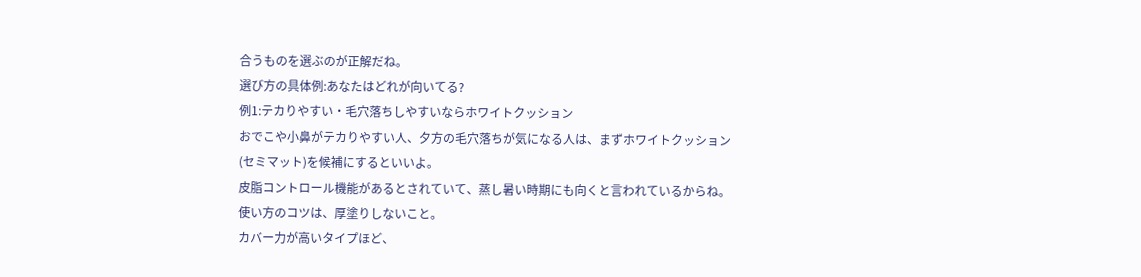合うものを選ぶのが正解だね。
選び方の具体例:あなたはどれが向いてる?
例1:テカりやすい・毛穴落ちしやすいならホワイトクッション
おでこや小鼻がテカりやすい人、夕方の毛穴落ちが気になる人は、まずホワイトクッション(セミマット)を候補にするといいよ。
皮脂コントロール機能があるとされていて、蒸し暑い時期にも向くと言われているからね。
使い方のコツは、厚塗りしないこと。
カバー力が高いタイプほど、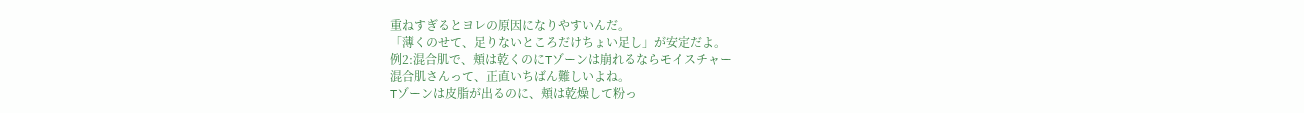重ねすぎるとヨレの原因になりやすいんだ。
「薄くのせて、足りないところだけちょい足し」が安定だよ。
例2:混合肌で、頬は乾くのにTゾーンは崩れるならモイスチャー
混合肌さんって、正直いちばん難しいよね。
Tゾーンは皮脂が出るのに、頬は乾燥して粉っ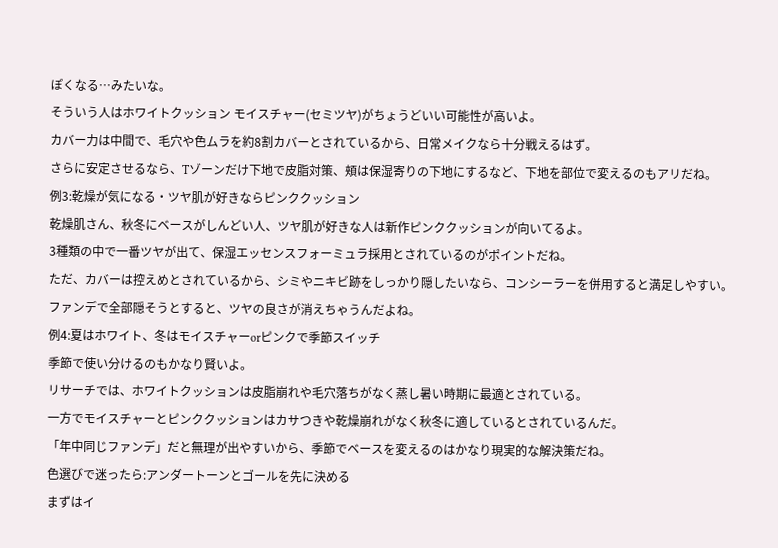ぽくなる…みたいな。
そういう人はホワイトクッション モイスチャー(セミツヤ)がちょうどいい可能性が高いよ。
カバー力は中間で、毛穴や色ムラを約8割カバーとされているから、日常メイクなら十分戦えるはず。
さらに安定させるなら、Tゾーンだけ下地で皮脂対策、頬は保湿寄りの下地にするなど、下地を部位で変えるのもアリだね。
例3:乾燥が気になる・ツヤ肌が好きならピンククッション
乾燥肌さん、秋冬にベースがしんどい人、ツヤ肌が好きな人は新作ピンククッションが向いてるよ。
3種類の中で一番ツヤが出て、保湿エッセンスフォーミュラ採用とされているのがポイントだね。
ただ、カバーは控えめとされているから、シミやニキビ跡をしっかり隠したいなら、コンシーラーを併用すると満足しやすい。
ファンデで全部隠そうとすると、ツヤの良さが消えちゃうんだよね。
例4:夏はホワイト、冬はモイスチャーorピンクで季節スイッチ
季節で使い分けるのもかなり賢いよ。
リサーチでは、ホワイトクッションは皮脂崩れや毛穴落ちがなく蒸し暑い時期に最適とされている。
一方でモイスチャーとピンククッションはカサつきや乾燥崩れがなく秋冬に適しているとされているんだ。
「年中同じファンデ」だと無理が出やすいから、季節でベースを変えるのはかなり現実的な解決策だね。
色選びで迷ったら:アンダートーンとゴールを先に決める
まずはイ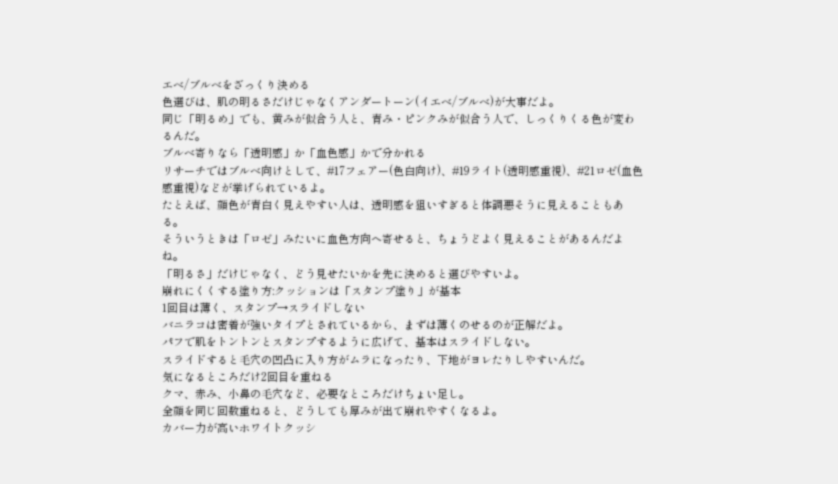エベ/ブルベをざっくり決める
色選びは、肌の明るさだけじゃなくアンダートーン(イエベ/ブルベ)が大事だよ。
同じ「明るめ」でも、黄みが似合う人と、青み・ピンクみが似合う人で、しっくりくる色が変わるんだ。
ブルベ寄りなら「透明感」か「血色感」かで分かれる
リサーチではブルベ向けとして、#17フェアー(色白向け)、#19ライト(透明感重視)、#21ロゼ(血色感重視)などが挙げられているよ。
たとえば、顔色が青白く見えやすい人は、透明感を狙いすぎると体調悪そうに見えることもある。
そういうときは「ロゼ」みたいに血色方向へ寄せると、ちょうどよく見えることがあるんだよね。
「明るさ」だけじゃなく、どう見せたいかを先に決めると選びやすいよ。
崩れにくくする塗り方:クッションは「スタンプ塗り」が基本
1回目は薄く、スタンプ→スライドしない
バニラコは密着が強いタイプとされているから、まずは薄くのせるのが正解だよ。
パフで肌をトントンとスタンプするように広げて、基本はスライドしない。
スライドすると毛穴の凹凸に入り方がムラになったり、下地がヨレたりしやすいんだ。
気になるところだけ2回目を重ねる
クマ、赤み、小鼻の毛穴など、必要なところだけちょい足し。
全顔を同じ回数重ねると、どうしても厚みが出て崩れやすくなるよ。
カバー力が高いホワイトクッシ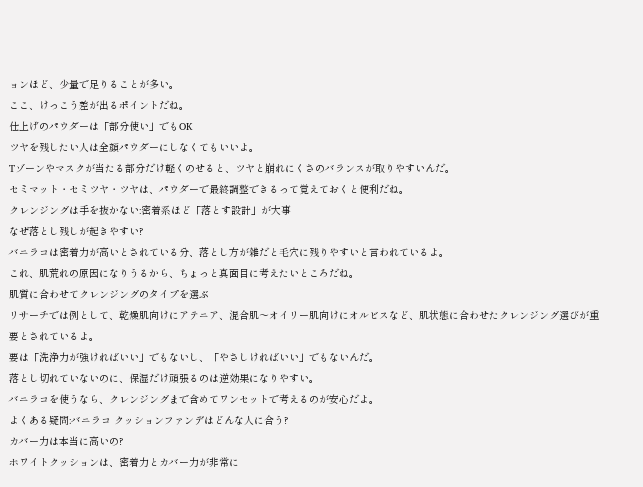ョンほど、少量で足りることが多い。
ここ、けっこう差が出るポイントだね。
仕上げのパウダーは「部分使い」でもOK
ツヤを残したい人は全顔パウダーにしなくてもいいよ。
Tゾーンやマスクが当たる部分だけ軽くのせると、ツヤと崩れにくさのバランスが取りやすいんだ。
セミマット・セミツヤ・ツヤは、パウダーで最終調整できるって覚えておくと便利だね。
クレンジングは手を抜かない:密着系ほど「落とす設計」が大事
なぜ落とし残しが起きやすい?
バニラコは密着力が高いとされている分、落とし方が雑だと毛穴に残りやすいと言われているよ。
これ、肌荒れの原因になりうるから、ちょっと真面目に考えたいところだね。
肌質に合わせてクレンジングのタイプを選ぶ
リサーチでは例として、乾燥肌向けにアテニア、混合肌〜オイリー肌向けにオルビスなど、肌状態に合わせたクレンジング選びが重要とされているよ。
要は「洗浄力が強ければいい」でもないし、「やさしければいい」でもないんだ。
落とし切れていないのに、保湿だけ頑張るのは逆効果になりやすい。
バニラコを使うなら、クレンジングまで含めてワンセットで考えるのが安心だよ。
よくある疑問:バニラコ クッションファンデはどんな人に合う?
カバー力は本当に高いの?
ホワイトクッションは、密着力とカバー力が非常に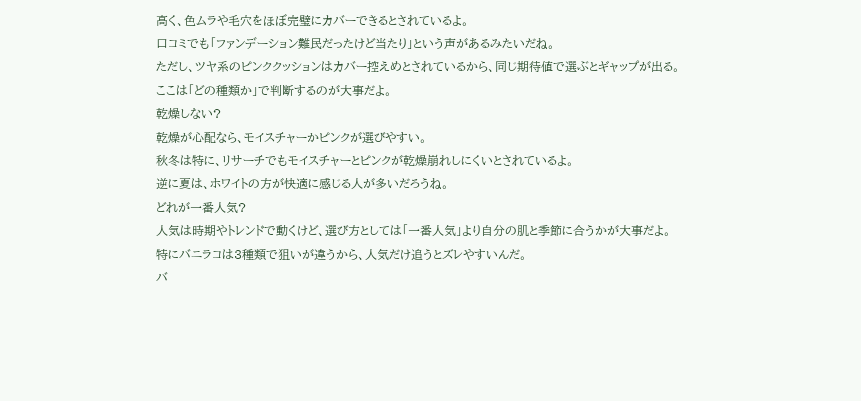高く、色ムラや毛穴をほぼ完璧にカバーできるとされているよ。
口コミでも「ファンデーション難民だったけど当たり」という声があるみたいだね。
ただし、ツヤ系のピンククッションはカバー控えめとされているから、同じ期待値で選ぶとギャップが出る。
ここは「どの種類か」で判断するのが大事だよ。
乾燥しない?
乾燥が心配なら、モイスチャーかピンクが選びやすい。
秋冬は特に、リサーチでもモイスチャーとピンクが乾燥崩れしにくいとされているよ。
逆に夏は、ホワイトの方が快適に感じる人が多いだろうね。
どれが一番人気?
人気は時期やトレンドで動くけど、選び方としては「一番人気」より自分の肌と季節に合うかが大事だよ。
特にバニラコは3種類で狙いが違うから、人気だけ追うとズレやすいんだ。
バ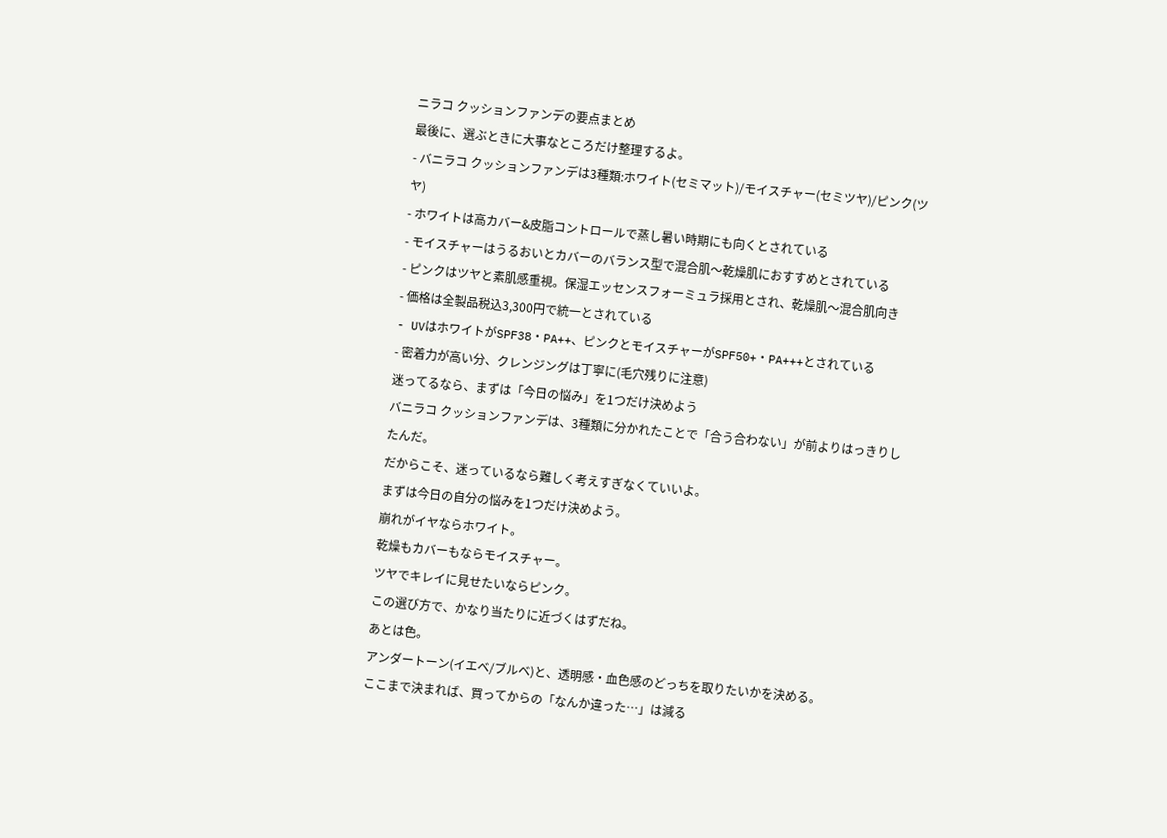ニラコ クッションファンデの要点まとめ
最後に、選ぶときに大事なところだけ整理するよ。
- バニラコ クッションファンデは3種類:ホワイト(セミマット)/モイスチャー(セミツヤ)/ピンク(ツヤ)
- ホワイトは高カバー&皮脂コントロールで蒸し暑い時期にも向くとされている
- モイスチャーはうるおいとカバーのバランス型で混合肌〜乾燥肌におすすめとされている
- ピンクはツヤと素肌感重視。保湿エッセンスフォーミュラ採用とされ、乾燥肌〜混合肌向き
- 価格は全製品税込3,300円で統一とされている
- UVはホワイトがSPF38・PA++、ピンクとモイスチャーがSPF50+・PA+++とされている
- 密着力が高い分、クレンジングは丁寧に(毛穴残りに注意)
迷ってるなら、まずは「今日の悩み」を1つだけ決めよう
バニラコ クッションファンデは、3種類に分かれたことで「合う合わない」が前よりはっきりしたんだ。
だからこそ、迷っているなら難しく考えすぎなくていいよ。
まずは今日の自分の悩みを1つだけ決めよう。
崩れがイヤならホワイト。
乾燥もカバーもならモイスチャー。
ツヤでキレイに見せたいならピンク。
この選び方で、かなり当たりに近づくはずだね。
あとは色。
アンダートーン(イエベ/ブルベ)と、透明感・血色感のどっちを取りたいかを決める。
ここまで決まれば、買ってからの「なんか違った…」は減る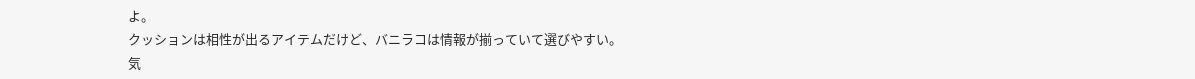よ。
クッションは相性が出るアイテムだけど、バニラコは情報が揃っていて選びやすい。
気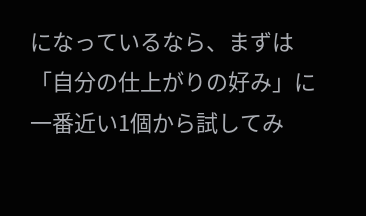になっているなら、まずは「自分の仕上がりの好み」に一番近い1個から試してみ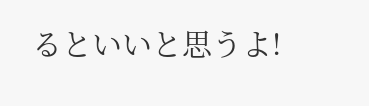るといいと思うよ!